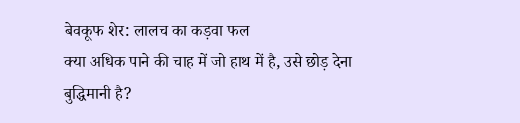बेवकूफ शेर: लालच का कड़वा फल
क्या अधिक पाने की चाह में जो हाथ में है, उसे छोड़ देना बुद्धिमानी है?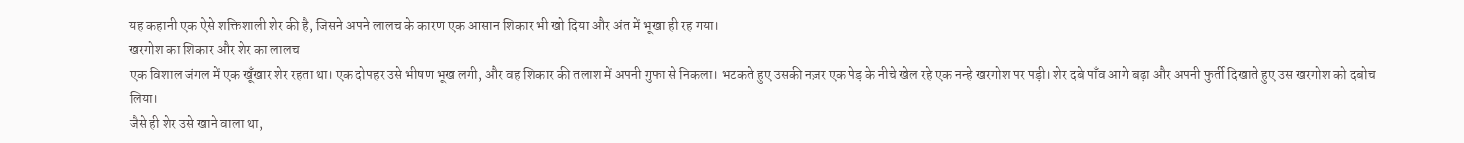यह कहानी एक ऐसे शक्तिशाली शेर की है, जिसने अपने लालच के कारण एक आसान शिकार भी खो दिया और अंत में भूखा ही रह गया।
खरगोश का शिकार और शेर का लालच
एक विशाल जंगल में एक खूँखार शेर रहता था। एक दोपहर उसे भीषण भूख लगी, और वह शिकार की तलाश में अपनी गुफा से निकला। भटकते हुए उसकी नज़र एक पेड़ के नीचे खेल रहे एक नन्हे खरगोश पर पड़ी। शेर दबे पाँव आगे बढ़ा और अपनी फुर्ती दिखाते हुए उस खरगोश को दबोच लिया।
जैसे ही शेर उसे खाने वाला था,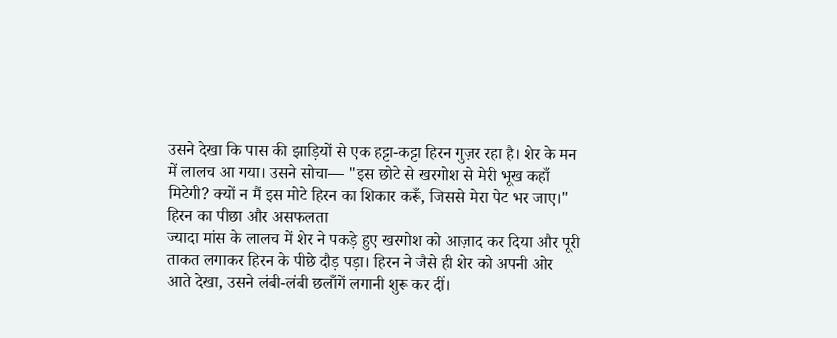उसने देखा कि पास की झाड़ियों से एक हट्टा-कट्टा हिरन गुज़र रहा है। शेर के मन में लालच आ गया। उसने सोचा— "इस छोटे से खरगोश से मेरी भूख कहाँ मिटेगी? क्यों न मैं इस मोटे हिरन का शिकार करूँ, जिससे मेरा पेट भर जाए।"
हिरन का पीछा और असफलता
ज्यादा मांस के लालच में शेर ने पकड़े हुए खरगोश को आज़ाद कर दिया और पूरी ताकत लगाकर हिरन के पीछे दौड़ पड़ा। हिरन ने जैसे ही शेर को अपनी ओर आते देखा, उसने लंबी-लंबी छलाँगें लगानी शुरू कर दीं।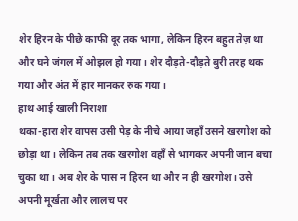शेर हिरन के पीछे काफी दूर तक भागा, लेकिन हिरन बहुत तेज़ था और घने जंगल में ओझल हो गया। शेर दौड़ते-दौड़ते बुरी तरह थक गया और अंत में हार मानकर रुक गया।
हाथ आई खाली निराशा
थका-हारा शेर वापस उसी पेड़ के नीचे आया जहाँ उसने खरगोश को छोड़ा था। लेकिन तब तक खरगोश वहाँ से भागकर अपनी जान बचा चुका था। अब शेर के पास न हिरन था और न ही खरगोश। उसे अपनी मूर्खता और लालच पर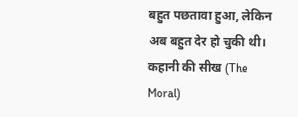बहुत पछतावा हुआ, लेकिन अब बहुत देर हो चुकी थी।
कहानी की सीख (The Moral)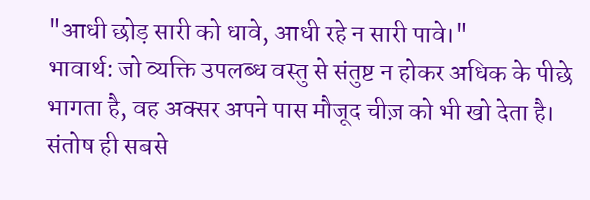"आधी छोड़ सारी को धावे, आधी रहे न सारी पावे।"
भावार्थ: जो व्यक्ति उपलब्ध वस्तु से संतुष्ट न होकर अधिक के पीछे भागता है, वह अक्सर अपने पास मौजूद चीज़ को भी खो देता है। संतोष ही सबसे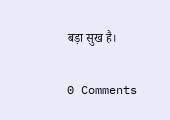बड़ा सुख है।

0 Comments